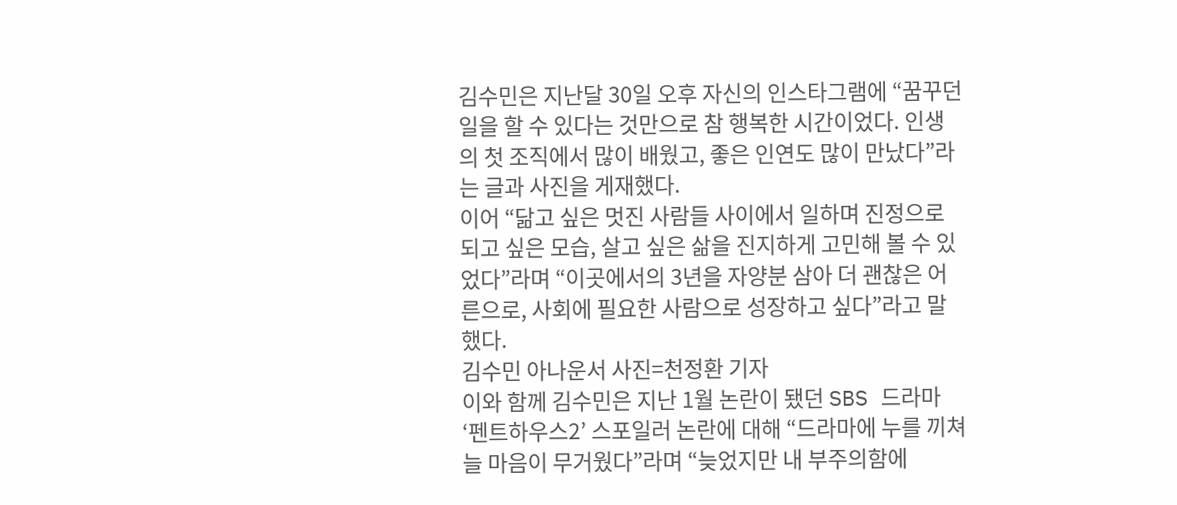김수민은 지난달 30일 오후 자신의 인스타그램에 “꿈꾸던 일을 할 수 있다는 것만으로 참 행복한 시간이었다. 인생의 첫 조직에서 많이 배웠고, 좋은 인연도 많이 만났다”라는 글과 사진을 게재했다.
이어 “닮고 싶은 멋진 사람들 사이에서 일하며 진정으로 되고 싶은 모습, 살고 싶은 삶을 진지하게 고민해 볼 수 있었다”라며 “이곳에서의 3년을 자양분 삼아 더 괜찮은 어른으로, 사회에 필요한 사람으로 성장하고 싶다”라고 말했다.
김수민 아나운서 사진=천정환 기자
이와 함께 김수민은 지난 1월 논란이 됐던 SBS 드라마 ‘펜트하우스2’ 스포일러 논란에 대해 “드라마에 누를 끼쳐 늘 마음이 무거웠다”라며 “늦었지만 내 부주의함에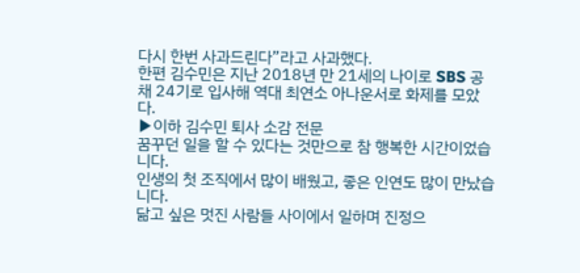다시 한번 사과드린다”라고 사과했다.
한편 김수민은 지난 2018년 만 21세의 나이로 SBS 공채 24기로 입사해 역대 최연소 아나운서로 화제를 모았다.
▶이하 김수민 퇴사 소감 전문
꿈꾸던 일을 할 수 있다는 것만으로 참 행복한 시간이었습니다.
인생의 첫 조직에서 많이 배웠고, 좋은 인연도 많이 만났습니다.
닮고 싶은 멋진 사람들 사이에서 일하며 진정으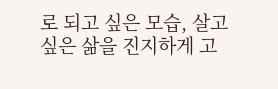로 되고 싶은 모습, 살고 싶은 삶을 진지하게 고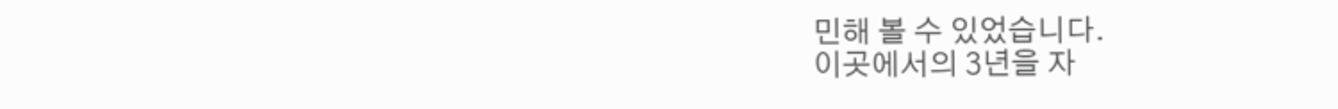민해 볼 수 있었습니다.
이곳에서의 3년을 자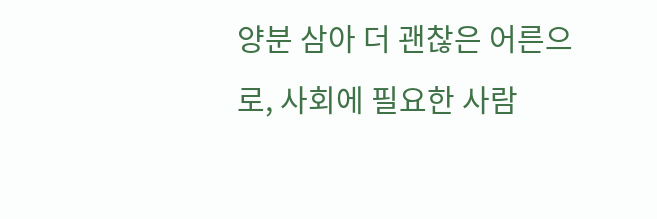양분 삼아 더 괜찮은 어른으로, 사회에 필요한 사람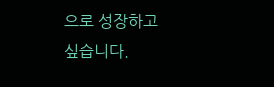으로 성장하고 싶습니다.